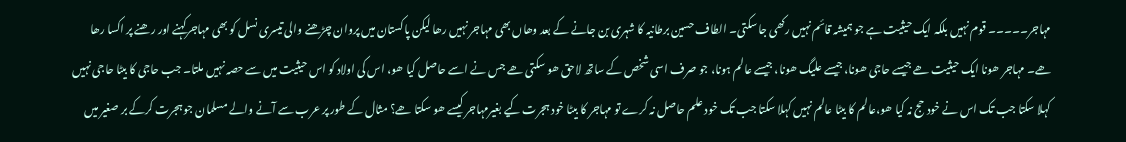مہاجر۔۔۔۔۔ قوم نہیں بلکہ ایک حیثیت ہے جو ہمیشہ قائم نہیں رکھی جا سکتی۔ الطاف حسین برطانیہ کا شہری بن جانے کے بعد وھاں بھی مہاجر نہیں رھا لیکن پاکستان میں پروان چڑھنے والی تیسری نسل کو بھی مہاجرکہنے اور رھنے پر اکسا رھا ھے۔ مہاجر ھونا ایک حیثیت ھے جیسے حاجی ھونا، جیسے علیگ ھونا، جیسے عالم ہونا، جو صرف اسی شخص کے ساتھ لاحق ھو سکتی ھے جس نے اسے حاصل کیا ھو، اس کی اولاد کو اس حیثیت میں سے حصہ نہیں ملتا۔ جب حاجی کا بیٹا حاجی نہیں کہلا سکتا جب تک اس نے خود حج نہ کیا ھو،عالم کا بیٹا عالم نہیں کہلا سکتا جب تک خود علم حاصل نہ کرے تو مہاجر کا بیٹا خود ہجرت کیے بغیرمہاجر کیسے ھو سکتا ھے؟ مثال کے طور پر عرب سے آنے والے مسلمان جو ہجرت کرکے بر صغیر میں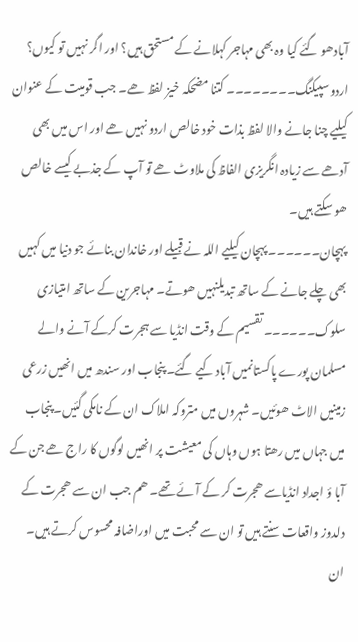آبادھو گئے کیا وہ بھی مہاجر کہلانے کے مستحق ہیں؟ اور اگر نہیں تو کیوں؟
اردو سپیکنگ۔۔۔۔۔۔۔۔ کتنا مضحکہ خیز لفظ ھے۔ جب قومیت کے عنوان کیلیے چنا جانے والا لفظ بذات خود خالص اردو نہیں ھے اور اس میں بھی آدھے سے زیادہ انگریزی الفاظ کی ملاوٹ ھے تو آپ کے جذبے کیسے خالص ھو سکتے ہیں۔
پہچان۔۔۔۔۔۔ پہچان کیلیے اللہ نے قبیلے اور خاندان بنائے جو دنیا میں کہیں بھی چلے جانے کے ساتھ تبدیلنہیں ھوتے۔ مہاجرین کے ساتھ امتیازی سلوک۔۔۔۔۔۔ تقسیم کے وقت انڈیا سے ہجرت کرکے آنے والے مسلمان پورے پاکستانمیں آباد کیے گئے۔ پنجاب اور سندھ میں انھیں زرعی زمینیں الاٹ ھوئیں۔ شہروں میں متروکہ املاک ان کے نامکی گئیں۔ پنجاب میں جہاں میں رھتا ہوں وہاں کی معیشت پر انھیں لوگوں کا راج ھے جن کے آبا ؤ اجداد انڈیاسے ھجرت کر کے آئے تھے۔ ھم جب ان سے ھجرت کے دلدوز واقعات سنتے ہیں تو ان سے محبت میں اوراضافہ محسوس کرتے ہیں۔ ان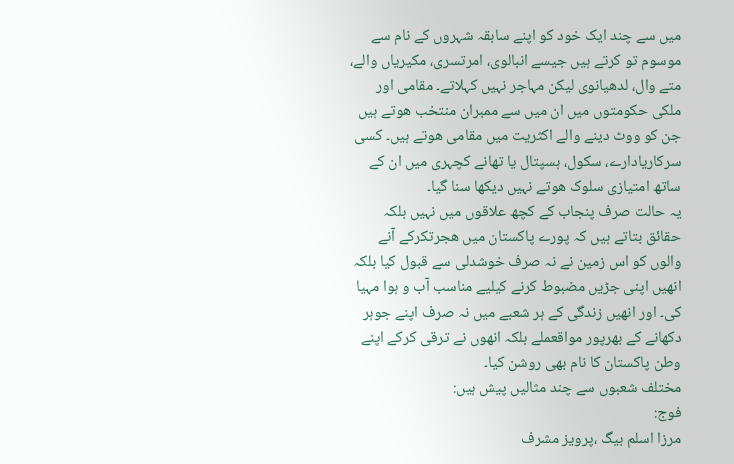میں سے چند ایک خود کو اپنے سابقہ شہروں کے نام سے موسوم تو کرتے ہیں جیسے انبالوی، امرتسری، مکیریاں والے، متے وال، لدھیانوی لیکن مہاجر نہیں کہلاتے۔ مقامی اور ملکی حکومتوں میں ان میں سے ممبران منتخب ھوتے ہیں جن کو ووٹ دینے والے اکثریت میں مقامی ھوتے ہیں۔ کسی سرکاریادارے، سکول، ہسپتال یا تھانے کچہری میں ان کے ساتھ امتیازی سلوک ھوتے نہیں دیکھا سنا گیا۔
یہ حالت صرف پنجاب کے کچھ علاقوں میں نہیں بلکہ حقائق بتاتے ہیں کہ پورے پاکستان میں ھجرتکرکے آنے والوں کو اس زمین نے نہ صرف خوشدلی سے قبول کیا بلکہ انھیں اپنی جڑیں مضبوط کرنے کیلیے مناسب آب و ہوا مہیا کی۔ اور انھیں زندگی کے ہر شعبے میں نہ صرف اپنے جوہر دکھانے کے بھرپور مواقعملے بلکہ انھوں نے ترقی کرکے اپنے وطن پاکستان کا نام بھی روشن کیا۔
مختلف شعبوں سے چند مثالیں پیش ہیں:
فوج:
مرزا اسلم بیگ ،پرویز مشرف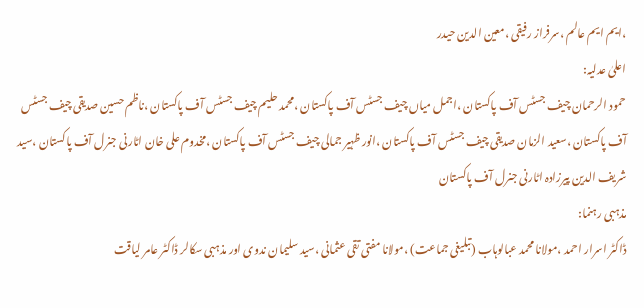،ایم ایم عالم ،سرفراز رفیقی ،معین الدین حیدر
اعلیٰ عدلیہ:
حمود الرحمان چیف جسٹس آف پاکستان ،اجمل میاں چیف جسٹس آف پاکستان ،محمد حلیم چیف جسٹس آف پاکستان ،ناظم حسین صدیقی چیف جسٹس آف پاکستان ،سعید الزمان صدیقی چیف جسٹس آف پاکستان ،انور ظہیر جمالی چیف جسٹس آف پاکستان ،مخدوم علی خان اٹارنی جنرل آف پاکستان ،سید شریف الدین پیرزادہ اٹارنی جنرل آف پاکستان
مذہبی رہنما:
ڈاکٹر اسرار احمد ،مولانا محمد عبالوہاب (تبلیغی جماعت) ،مولانا مفتی تقی عثمانی ،سید سلیمان ندوی اور مذہبی سکالر ڈاکٹر عامر لیاقت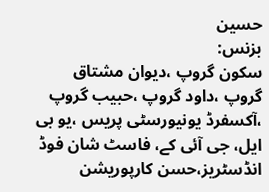حسین
بزنس:
سکون گروپ ،دیوان مشتاق گروپ ،داود گروپ ،حبیب گروپ ،آکسفرڈ یونیورسٹی پریس ،یو بی ایل، جی آئی کے، فاسٹ شان فوڈ انڈسٹریز،حسن کارپوریشن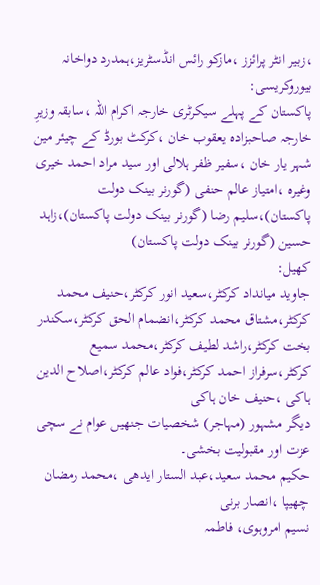،زبیر انٹر پرائزز ،مازکو رائس انڈسٹریز،ہمدرد دواخانہ
بیوروکریسی:
پاکستان کے پہلے سیکرٹری خارجہ اکرام اللہ ،سابقہ وزیرِ خارجہ صاحبزادہ یعقوب خان ،کرکٹ بورڈ کے چیئر مین شہر یار خان ،سفیر ظفر ہلالی اور سید مراد احمد خیری وغیرہ ،امتیاز عالم حنفی (گورنر بینک دولت پاکستان)،سلیم رضا (گورنر بینک دولت پاکستان)،زاہد حسین (گورنر بینک دولت پاکستان)
کھیل:
جاوید میانداد کرکٹر،سعید انور کرکٹر،حنیف محمد کرکٹر،مشتاق محمد کرکٹر،انضمام الحق کرکٹر،سکندر بخت کرکٹر،راشد لطیف کرکٹر،محمد سمیع کرکٹر،سرفراز احمد کرکٹر،فواد عالم کرکٹر،اصلاح الدین ہاکی ،حنیف خان ہاکی
دیگر مشہور (مہاجر) شخصیات جنھیں عوام نے سچی عزت اور مقبولیت بخشی۔
حکیم محمد سعید،عبد الستار ایدھی ،محمد رمضان چھیپا ،انصار برنی
نسیم امروہوی، فاطمہ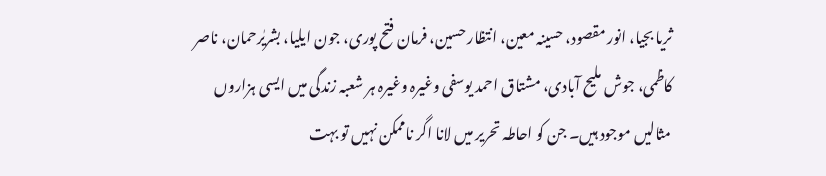ثریا بجیا، انور مقصود، حسینہ معین، انتظار حسین، فرمان فتح پوری، جون ایلیا، بشریٰرحمان، ناصر کاظمی، جوش ملیح آبادی، مشتاق احمد یوسفی وغیرہ وغیرہ ہر شعبہ زندگی میں ایسی ہزاروں مثالیں موجود ہیں۔ جن کو احاطہ تحریر میں لانا اگر ناممکن نہیں تو بہت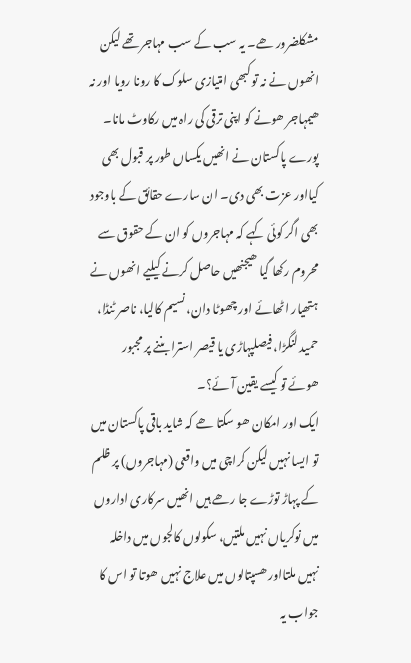مشکلضرور ھے۔ یہ سب کے سب مہاجر تھے لیکن انھوں نے نہ تو کبھی امتیازی سلوک کا رونا رویا اور نہ ھیمہاجر ھونے کو اپنی ترقی کی راہ میں رکاوٹ مانا۔ پورے پاکستان نے انھیں یکساں طور پر قبول بھی کیااور عزت بھی دی۔ ان سارے حقائق کے باوجود بھی اگر کوئی کہے کہ مہاجروں کو ان کے حقوق سے محروم رکھا گیا ھیجنھیں حاصل کرنے کیلیے انھوں نے ہتھیار اٹھائے اور چھوٹا دان، نسیم کالیا، ناصر ٹنڈا، حمید لنگڑا، فیصلپہاڑی یا قیصر استرا بننے پر مجبور ھوئے تو کیسے یقین آئے؟۔
ایک اور امکان ھو سکتا ھے کہ شاید باقی پاکستان میں تو ایسا نہیں لیکن کراچی میں واقعی (مہاجروں) پر ظلم کے پہاڑ توڑے جا رھے ہیں انھیں سرکاری اداروں میں نوکریاں نہیں ملتیں، سکولوں کالجوں میں داخلہ نہیں ملتااور ھسپتالوں میں علاج نہیں ھوتا تو اس کا جواب یہ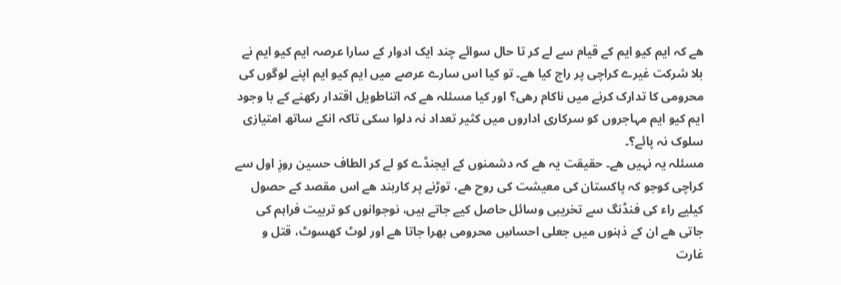ھے کہ ایم کیو ایم کے قیام سے لے کر تا حال سوائے چند ایک ادوار کے سارا عرصہ ایم کیو ایم نے بلا شرکت غیرے کراچی پر راج کیا ھے۔ تو کیا اس سارے عرصے میں ایم کیو ایم اپنے لوگوں کی محرومی کا تدارک کرنے میں ناکام رھی؟ اور کیا مسئلہ ھے کہ اتناطویل اقتدار رکھنے کے با وجود ایم کیو ایم مہاجروں کو سرکاری اداروں میں کثیر تعداد نہ دلوا سکی تاکہ انکے ساتھ امتیازی سلوک نہ پائے؟۔
مسئلہ یہ نہیں ھے۔ حقیقت یہ ھے کہ دشمنوں کے ایجنڈے کو لے کر الطاف حسین روزِ اول سے کراچی کوجو کہ پاکستان کی معیشت کی روح ھے، توڑنے پر کاربند ھے اس مقصد کے حصول کیلیے راء کی فنڈنگ سے تخریبی وسائل حاصل کیے جاتے ہیں، نوجوانوں کو تربیت فراہم کی جاتی ھے ان کے ذہنوں میں جعلی احساسِ محرومی بھرا جاتا ھے اور لوٹ کھسوٹ، قتل و غارت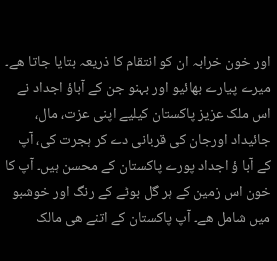اور خون خرابہ ان کو انتقام کا ذریعہ بتایا جاتا ھے۔ میرے پیارے بھائیو اور بہنو جن کے آباؤ اجداد نے اس ملک عزیز پاکستان کیلیے اپنی عزت، مال، جائیداد اورجان کی قربانی دے کر ہجرت کی، آپ کے آبا ؤ اجداد پورے پاکستان کے محسن ہیں۔ آپ کا خون اس زمین کے ہر گل بوٹے کے رنگ اور خوشبو میں شامل ھے۔ آپ پاکستان کے اتنے ھی مالک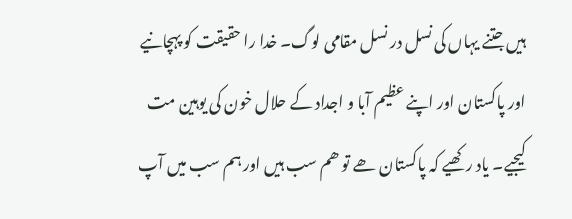ہیں جتنے یہاں کی نسل در نسل مقامی لوگ۔ خدا را حقیقت کو پہچانیے اور پاکستان اور اپنے عظیم آبا و اجداد کے حلال خون کی یوہین مت کیجیے۔ یاد رکھیے کہ پاکستان ھے تو ھم سب ہیں اور ہم سب میں آپ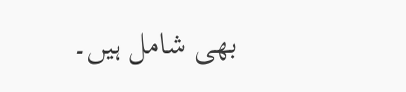بھی شامل ہیں۔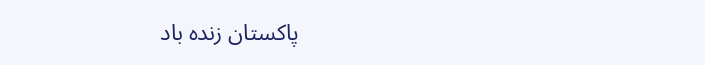پاکستان زندہ باد